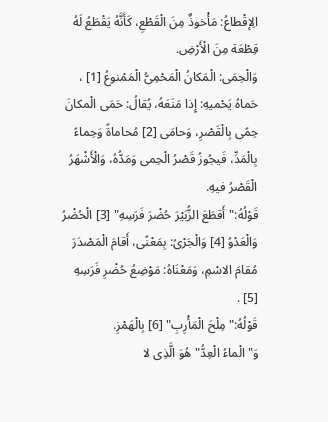الِإقْطاعُ: مَأْخوذٌ مِنَ الْقَطْعِ، كَأَنَّهُ يَقْطَعُ لَهُ قِطْعَة مِنَ الْأَرْضِ.
وَالْحِمَى: الْمَكانُ الْمَحْمِىُّ الْمَمْنوعُ [1] ، حَماهُ يَحْميهِ: إِذا مَنَعَهُ، يُقالُ: حَمَى الْمكانَ حِمًى بِالْقَصْرِ، وَحامَى [2] مُحاماةً وَحِماءً بِالْمَدِّ، فَيجُوزُ قَصْرُ الْحِمى وَمَدُّهُ، وَالْأَشْهَرُ الْقَصْرُ فيهِ.
قَوْلُهُ:"أَقطَعَ الزُّبَيْرَ حُضْرَ فَرَسِهِ" [3] الْحُضْرُ وَالْعَدْوُ [4] وَالْجَرْىُ: بِمَعْنًى، أَقامَ الْمَصْدَرَ مُقامَ الاسْمِ، وَمَعْنَاهُ: مَوْضِعُ حُضْرِ فَرَسِهِ [5] .
قَوْلُهُ:"مِلْحَ الْمَأْرِبِ" [6] بِالْهَمْزِ.
وَ"الْماءُ الْعِدُّ"هُوَ الَّذِى لا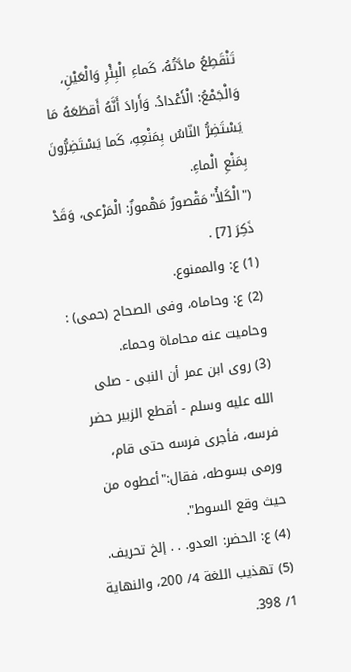تَنْقَطِعُ مادَّتُهُ، كَماءِ الْبِئْرِ وَالْعَيْنِ، وَالْجَمْعُ: الْأَعْدادُ. وَأَرادَ أَنَّهُ أَقطَعَهُ مَا يَسْتَضِرُّ النّاسُ بِمَنْعِهِ، كَما يَسْتَضِرُّونَ بِمَنْعِ الْماءِ.
("الْكَلأُ"مَقْصورٌ مَهْموزٌ: الْمَرْعى، وَقَدْ ذَكِرَ [7] .
(1) ع: والممنوع.
(2) ع: وحاماه، وفى الصحاح (حمى) : وحاميت عنه محاماة وحماء.
(3) روى ابن عمر أن النبى - صلى الله عليه وسلم - أقطع الزبير حضر فرسه، فأجرى فرسه حتى قام، ورمى بسوطه، فقال:"أعطوه من حيث وقع السوط".
(4) ع: الحضر: العدو. . . إلخ تحريف.
(5) تهذيب اللغة 4/ 200، والنهاية 1/ 398.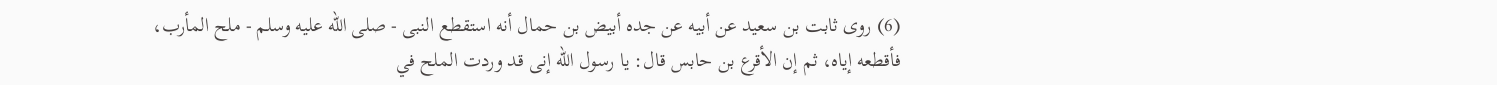(6) روى ثابت بن سعيد عن أبيه عن جده أبيض بن حمال أنه استقطع النبى - صلى الله عليه وسلم - ملح المأرب، فأقطعه إياه، ثم إن الأقرع بن حابس قال: يا رسول الله إنى قد وردت الملح في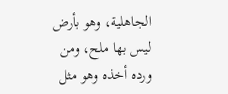الجاهلية، وهو بأرض ليس بها ملح، ومن ورده أخذه وهو مثل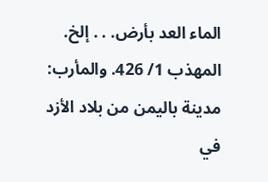الماء العد بأرض. . . إلخ. المهذب 1/ 426. والمأرب: مدينة باليمن من بلاد الأزد في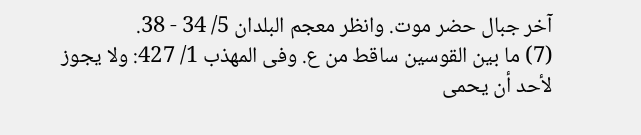آخر جبال حضر موت. وانظر معجم البلدان 5/ 34 - 38.
(7) ما بين القوسين ساقط من ع. وفى المهذب 1/ 427: ولا يجوز لأحد أن يحمى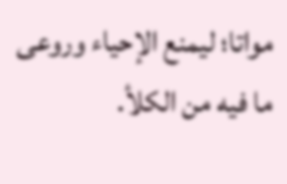مواتا؛ ليمنع الإحياء وروعى ما فيه من الكلأ.